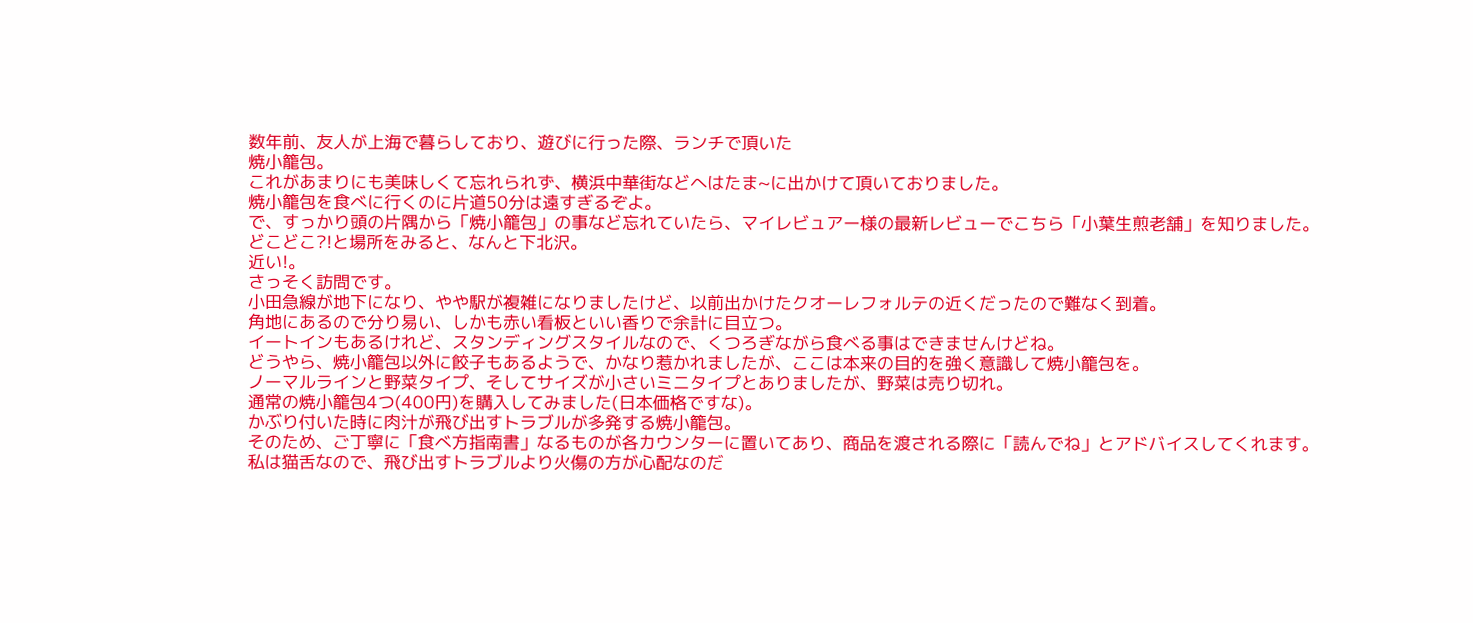数年前、友人が上海で暮らしており、遊びに行った際、ランチで頂いた
焼小籠包。
これがあまりにも美味しくて忘れられず、横浜中華街などへはたま~に出かけて頂いておりました。
焼小籠包を食べに行くのに片道50分は遠すぎるぞよ。
で、すっかり頭の片隅から「焼小籠包」の事など忘れていたら、マイレビュアー様の最新レビューでこちら「小葉生煎老舗」を知りました。
どこどこ?!と場所をみると、なんと下北沢。
近い!。
さっそく訪問です。
小田急線が地下になり、やや駅が複雑になりましたけど、以前出かけたクオーレフォルテの近くだったので難なく到着。
角地にあるので分り易い、しかも赤い看板といい香りで余計に目立つ。
イートインもあるけれど、スタンディングスタイルなので、くつろぎながら食べる事はできませんけどね。
どうやら、焼小籠包以外に餃子もあるようで、かなり惹かれましたが、ここは本来の目的を強く意識して焼小籠包を。
ノーマルラインと野菜タイプ、そしてサイズが小さいミニタイプとありましたが、野菜は売り切れ。
通常の焼小籠包4つ(400円)を購入してみました(日本価格ですな)。
かぶり付いた時に肉汁が飛び出すトラブルが多発する焼小籠包。
そのため、ご丁寧に「食べ方指南書」なるものが各カウンターに置いてあり、商品を渡される際に「読んでね」とアドバイスしてくれます。
私は猫舌なので、飛び出すトラブルより火傷の方が心配なのだ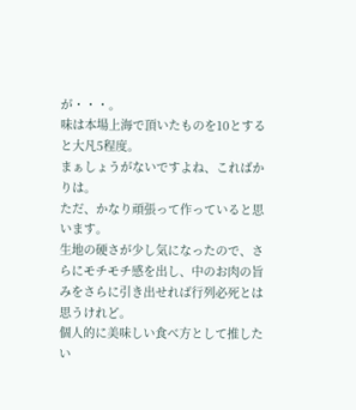が・・・。
味は本場上海で頂いたものを10とすると大凡5程度。
まぁしょうがないですよね、こればかりは。
ただ、かなり頑張って作っていると思います。
生地の硬さが少し気になったので、さらにモチモチ感を出し、中のお肉の旨みをさらに引き出せれば行列必死とは思うけれど。
個人的に美味しい食べ方として推したい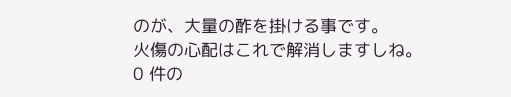のが、大量の酢を掛ける事です。
火傷の心配はこれで解消しますしね。
0 件の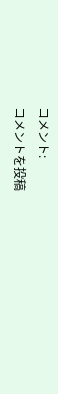コメント:
コメントを投稿